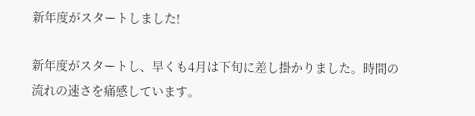新年度がスタートしました!

新年度がスタートし、早くも4月は下旬に差し掛かりました。時間の流れの速さを痛感しています。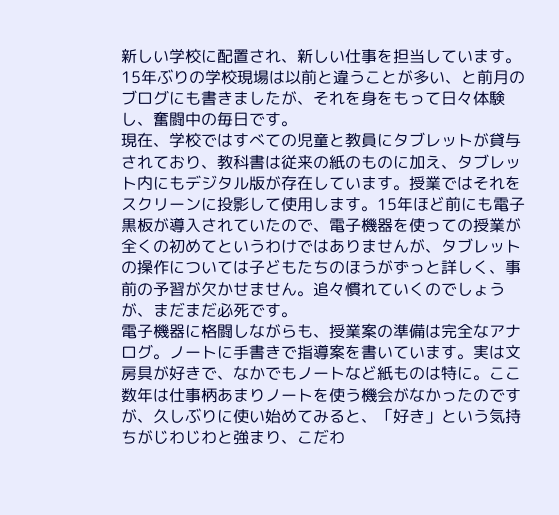新しい学校に配置され、新しい仕事を担当しています。15年ぶりの学校現場は以前と違うことが多い、と前月のブログにも書きましたが、それを身をもって日々体験し、奮闘中の毎日です。
現在、学校ではすべての児童と教員にタブレットが貸与されており、教科書は従来の紙のものに加え、タブレット内にもデジタル版が存在しています。授業ではそれをスクリーンに投影して使用します。15年ほど前にも電子黒板が導入されていたので、電子機器を使っての授業が全くの初めてというわけではありませんが、タブレットの操作については子どもたちのほうがずっと詳しく、事前の予習が欠かせません。追々慣れていくのでしょうが、まだまだ必死です。
電子機器に格闘しながらも、授業案の準備は完全なアナログ。ノートに手書きで指導案を書いています。実は文房具が好きで、なかでもノートなど紙ものは特に。ここ数年は仕事柄あまりノートを使う機会がなかったのですが、久しぶりに使い始めてみると、「好き」という気持ちがじわじわと強まり、こだわ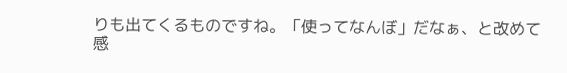りも出てくるものですね。「使ってなんぼ」だなぁ、と改めて感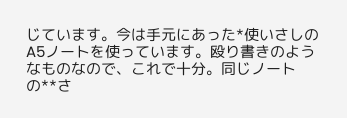じています。今は手元にあった*使いさしのA5ノートを使っています。殴り書きのようなものなので、これで十分。同じノートの**さ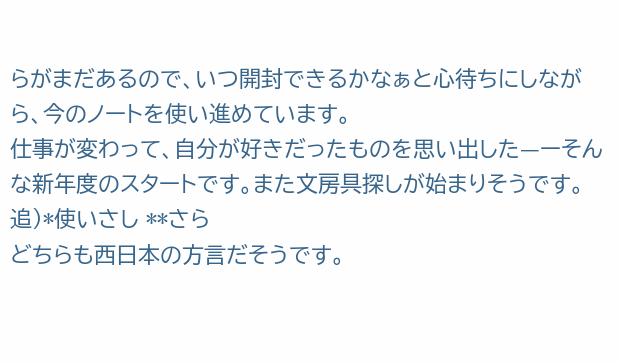らがまだあるので、いつ開封できるかなぁと心待ちにしながら、今のノートを使い進めています。
仕事が変わって、自分が好きだったものを思い出した—ーそんな新年度のスタートです。また文房具探しが始まりそうです。
追)*使いさし **さら
どちらも西日本の方言だそうです。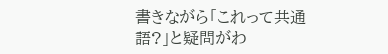書きながら「これって共通語?」と疑問がわ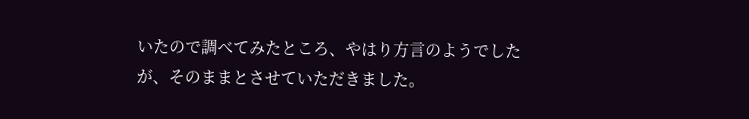いたので調べてみたところ、やはり方言のようでしたが、そのままとさせていただきました。